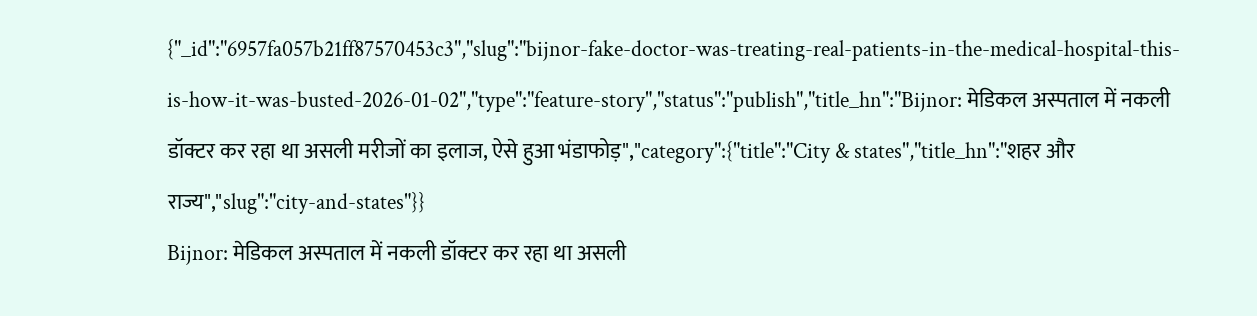{"_id":"6957fa057b21ff87570453c3","slug":"bijnor-fake-doctor-was-treating-real-patients-in-the-medical-hospital-this-is-how-it-was-busted-2026-01-02","type":"feature-story","status":"publish","title_hn":"Bijnor: मेडिकल अस्पताल में नकली डॉक्टर कर रहा था असली मरीजों का इलाज, ऐसे हुआ भंडाफोड़","category":{"title":"City & states","title_hn":"शहर और राज्य","slug":"city-and-states"}}
Bijnor: मेडिकल अस्पताल में नकली डॉक्टर कर रहा था असली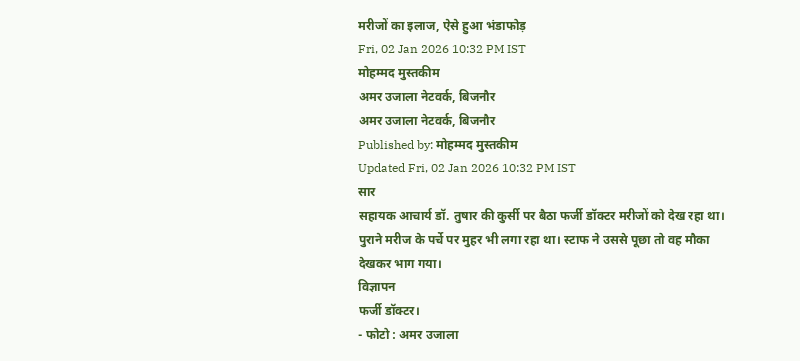मरीजों का इलाज, ऐसे हुआ भंडाफोड़
Fri, 02 Jan 2026 10:32 PM IST
मोहम्मद मुस्तकीम
अमर उजाला नेटवर्क, बिजनौर
अमर उजाला नेटवर्क, बिजनौर
Published by: मोहम्मद मुस्तकीम
Updated Fri, 02 Jan 2026 10:32 PM IST
सार
सहायक आचार्य डॉ. तुषार की कुर्सी पर बैठा फर्जी डॉक्टर मरीजों को देख रहा था। पुराने मरीज के पर्चे पर मुहर भी लगा रहा था। स्टाफ ने उससे पूछा तो वह मौका देखकर भाग गया।
विज्ञापन
फर्जी डॉक्टर।
- फोटो : अमर उजाला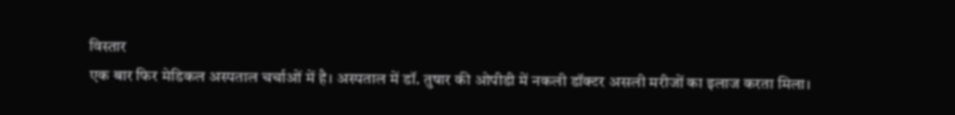विस्तार
एक बार फिर मेडिकल अस्पताल चर्चाओं में है। अस्पताल में डॉ. तुषार की ओपीडी में नकली डॉक्टर असली मरीजों का इलाज करता मिला।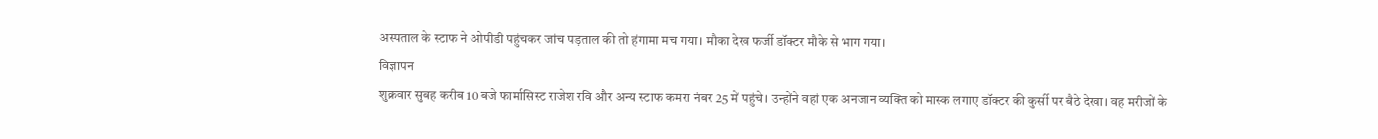अस्पताल के स्टाफ ने ओपीडी पहुंचकर जांच पड़ताल की तो हंगामा मच गया। मौका देख फर्जी डॉक्टर मौके से भाग गया।
विज्ञापन
शुक्रवार सुबह करीब 10 बजे फार्मासिस्ट राजेश रवि और अन्य स्टाफ कमरा नंबर 25 में पहुंचे। उन्होंने वहां एक अनजान व्यक्ति को मास्क लगाए डॉक्टर की कुर्सी पर बैठे देखा। वह मरीजों के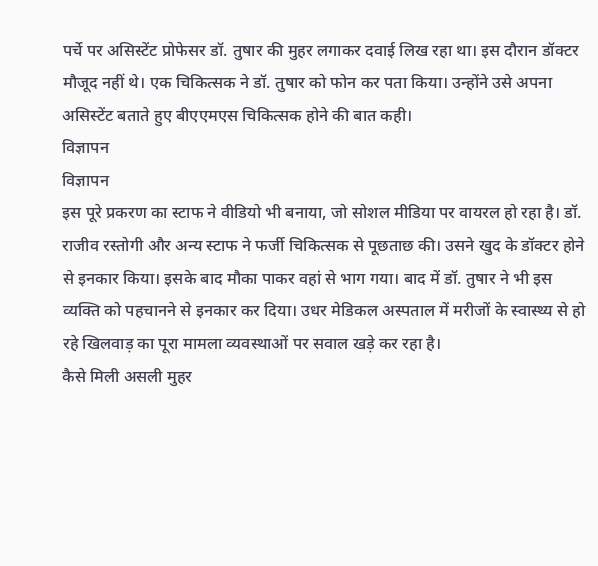पर्चे पर असिस्टेंट प्रोफेसर डॉ. तुषार की मुहर लगाकर दवाई लिख रहा था। इस दौरान डॉक्टर मौजूद नहीं थे। एक चिकित्सक ने डॉ. तुषार को फोन कर पता किया। उन्होंने उसे अपना असिस्टेंट बताते हुए बीएएमएस चिकित्सक होने की बात कही।
विज्ञापन
विज्ञापन
इस पूरे प्रकरण का स्टाफ ने वीडियो भी बनाया, जो सोशल मीडिया पर वायरल हो रहा है। डॉ. राजीव रस्तोगी और अन्य स्टाफ ने फर्जी चिकित्सक से पूछताछ की। उसने खुद के डॉक्टर होने से इनकार किया। इसके बाद मौका पाकर वहां से भाग गया। बाद में डॉ. तुषार ने भी इस व्यक्ति को पहचानने से इनकार कर दिया। उधर मेडिकल अस्पताल में मरीजों के स्वास्थ्य से हो रहे खिलवाड़ का पूरा मामला व्यवस्थाओं पर सवाल खड़े कर रहा है।
कैसे मिली असली मुहर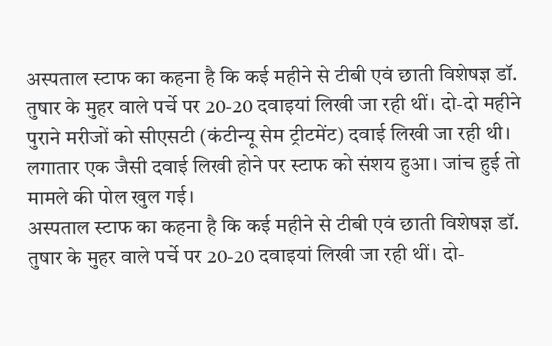अस्पताल स्टाफ का कहना है कि कई महीने से टीबी एवं छाती विशेषज्ञ डॉ. तुषार के मुहर वाले पर्चे पर 20-20 दवाइयां लिखी जा रही थीं। दो-दो महीने पुराने मरीजों को सीएसटी (कंटीन्यू सेम ट्रीटमेंट) दवाई लिखी जा रही थी। लगातार एक जैसी दवाई लिखी होने पर स्टाफ को संशय हुआ। जांच हुई तो मामले की पोल खुल गई।
अस्पताल स्टाफ का कहना है कि कई महीने से टीबी एवं छाती विशेषज्ञ डॉ. तुषार के मुहर वाले पर्चे पर 20-20 दवाइयां लिखी जा रही थीं। दो-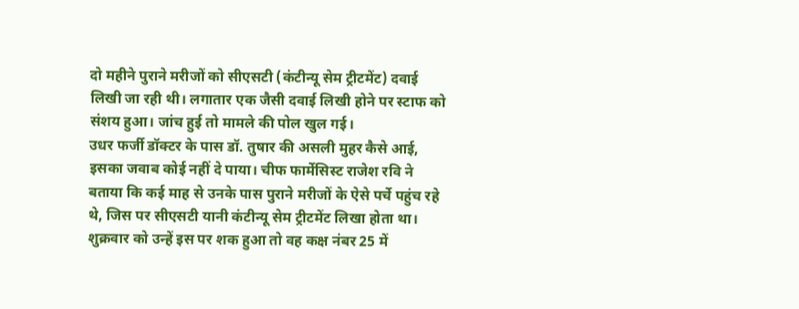दो महीने पुराने मरीजों को सीएसटी (कंटीन्यू सेम ट्रीटमेंट) दवाई लिखी जा रही थी। लगातार एक जैसी दवाई लिखी होने पर स्टाफ को संशय हुआ। जांच हुई तो मामले की पोल खुल गई।
उधर फर्जी डॉक्टर के पास डॉ. तुषार की असली मुहर कैसे आई, इसका जवाब कोई नहीं दे पाया। चीफ फार्मेसिस्ट राजेश रवि ने बताया कि कई माह से उनके पास पुराने मरीजों के ऐसे पर्चे पहुंच रहे थे, जिस पर सीएसटी यानी कंटीन्यू सेम ट्रीटमेंट लिखा होता था।
शुक्रवार को उन्हें इस पर शक हुआ तो वह कक्ष नंबर 25 में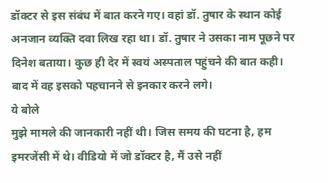डॉक्टर से इस संबंध में बात करने गए। वहां डॉ. तुषार के स्थान कोई अनजान व्यक्ति दवा लिख रहा था। डॉ. तुषार ने उसका नाम पूछने पर दिनेश बताया। कुछ ही देर में स्वयं अस्पताल पहुंचने की बात कही। बाद में वह इसको पहचानने से इनकार करने लगे।
ये बोले
मुझे मामले की जानकारी नहीं थी। जिस समय की घटना है, हम इमरजेंसी में थे। वीडियो में जो डॉक्टर है, मैं उसे नहीं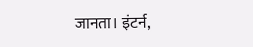जानता। इंटर्न,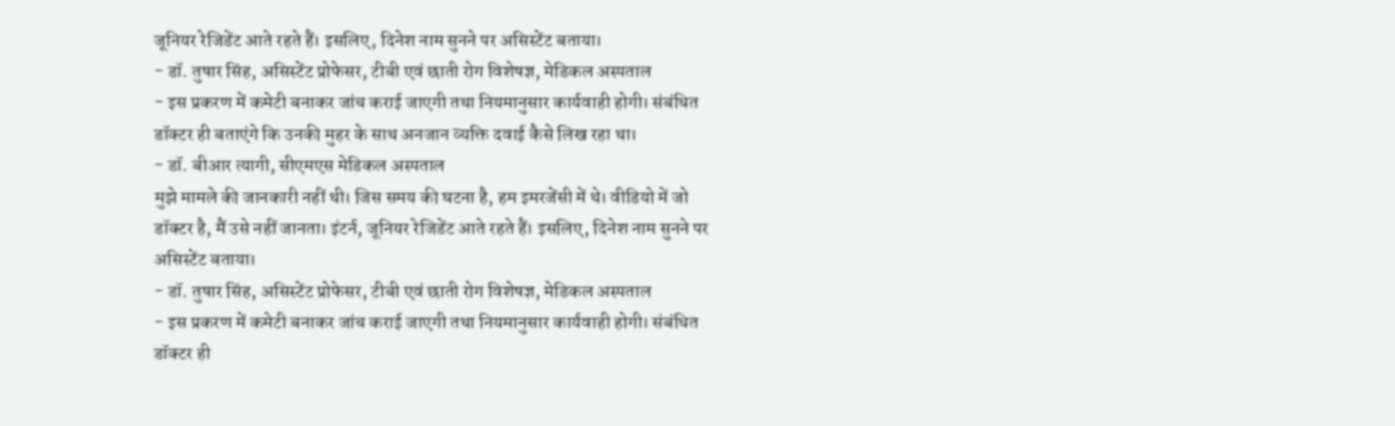जूनियर रेजिडेंट आते रहते हैं। इसलिए, दिनेश नाम सुनने पर असिस्टेंट बताया।
- डॉ. तुषार सिंह, असिस्टेंट प्रोफेसर, टीबी एवं छाती रोग विशेषज्ञ, मेडिकल अस्पताल
- इस प्रकरण में कमेटी बनाकर जांच कराई जाएगी तथा नियमानुसार कार्यवाही होगी। संबंधित डॉक्टर ही बताएंगे कि उनकी मुहर के साथ अनजान व्यक्ति दवाई कैसे लिख रहा था।
- डॉ. बीआर त्यागी, सीएमएस मेडिकल अस्पताल
मुझे मामले की जानकारी नहीं थी। जिस समय की घटना है, हम इमरजेंसी में थे। वीडियो में जो डॉक्टर है, मैं उसे नहीं जानता। इंटर्न, जूनियर रेजिडेंट आते रहते हैं। इसलिए, दिनेश नाम सुनने पर असिस्टेंट बताया।
- डॉ. तुषार सिंह, असिस्टेंट प्रोफेसर, टीबी एवं छाती रोग विशेषज्ञ, मेडिकल अस्पताल
- इस प्रकरण में कमेटी बनाकर जांच कराई जाएगी तथा नियमानुसार कार्यवाही होगी। संबंधित डॉक्टर ही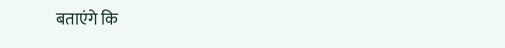बताएंगे कि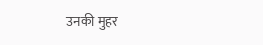उनकी मुहर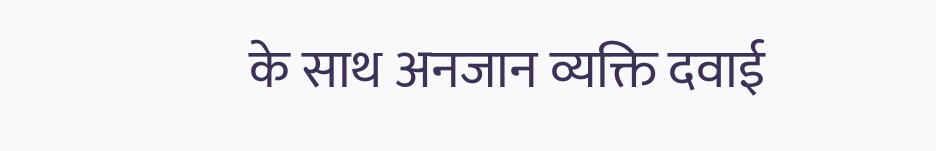के साथ अनजान व्यक्ति दवाई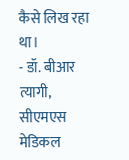कैसे लिख रहा था।
- डॉ. बीआर त्यागी, सीएमएस मेडिकल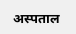अस्पताल